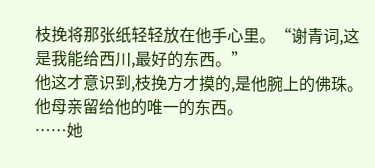枝挽将那张纸轻轻放在他手心里。“谢青词,这是我能给西川,最好的东西。”
他这才意识到,枝挽方才摸的,是他腕上的佛珠。
他母亲留给他的唯一的东西。
……她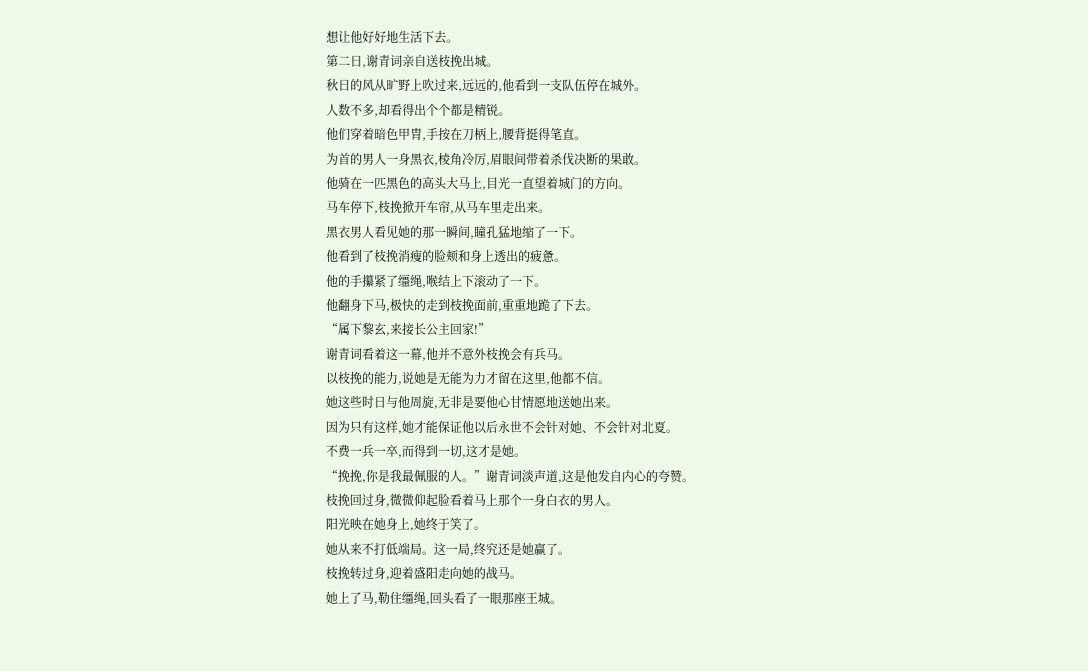想让他好好地生活下去。
第二日,谢青词亲自送枝挽出城。
秋日的风从旷野上吹过来,远远的,他看到一支队伍停在城外。
人数不多,却看得出个个都是精锐。
他们穿着暗色甲胄,手按在刀柄上,腰背挺得笔直。
为首的男人一身黑衣,棱角冷厉,眉眼间带着杀伐决断的果敢。
他骑在一匹黑色的高头大马上,目光一直望着城门的方向。
马车停下,枝挽掀开车帘,从马车里走出来。
黑衣男人看见她的那一瞬间,瞳孔猛地缩了一下。
他看到了枝挽消瘦的脸颊和身上透出的疲惫。
他的手攥紧了缰绳,喉结上下滚动了一下。
他翻身下马,极快的走到枝挽面前,重重地跪了下去。
“属下黎玄,来接长公主回家!”
谢青词看着这一幕,他并不意外枝挽会有兵马。
以枝挽的能力,说她是无能为力才留在这里,他都不信。
她这些时日与他周旋,无非是要他心甘情愿地送她出来。
因为只有这样,她才能保证他以后永世不会针对她、不会针对北夏。
不费一兵一卒,而得到一切,这才是她。
“挽挽,你是我最佩服的人。”谢青词淡声道,这是他发自内心的夸赞。
枝挽回过身,微微仰起脸看着马上那个一身白衣的男人。
阳光映在她身上,她终于笑了。
她从来不打低端局。这一局,终究还是她赢了。
枝挽转过身,迎着盛阳走向她的战马。
她上了马,勒住缰绳,回头看了一眼那座王城。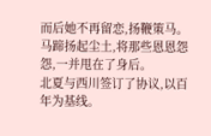而后她不再留恋,扬鞭策马。
马蹄扬起尘土,将那些恩恩怨怨,一并甩在了身后。
北夏与西川签订了协议,以百年为基线。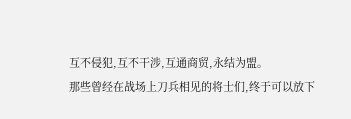互不侵犯,互不干涉,互通商贸,永结为盟。
那些曾经在战场上刀兵相见的将士们,终于可以放下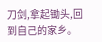刀剑,拿起锄头,回到自己的家乡。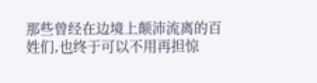那些曾经在边境上颠沛流离的百姓们,也终于可以不用再担惊